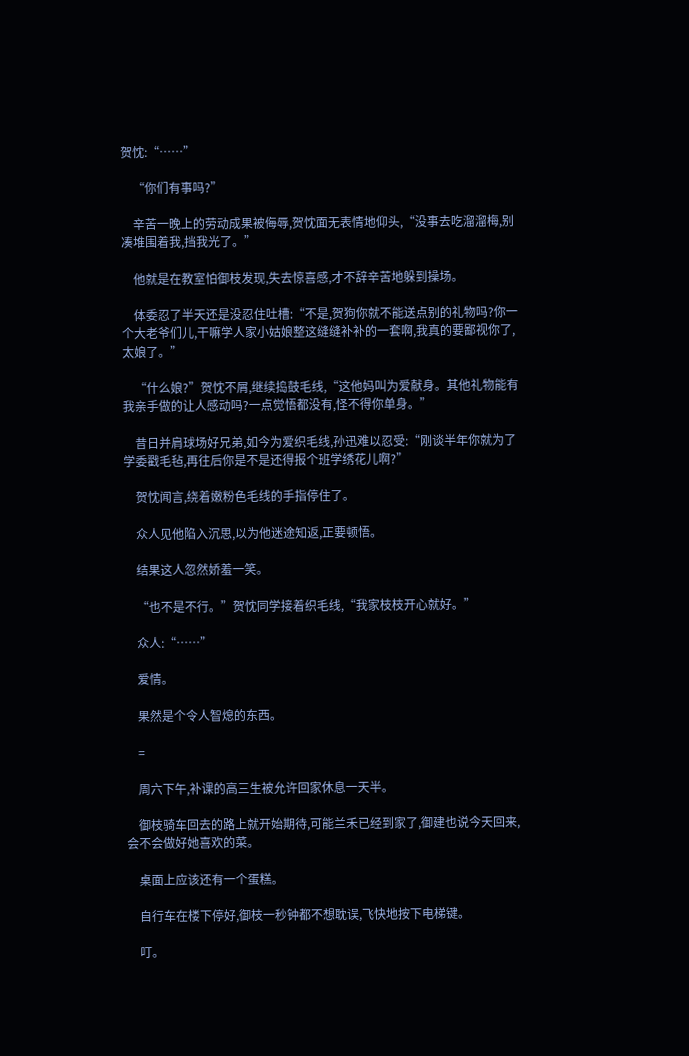贺忱:“……”

    “你们有事吗?”

    辛苦一晚上的劳动成果被侮辱,贺忱面无表情地仰头,“没事去吃溜溜梅,别凑堆围着我,挡我光了。”

    他就是在教室怕御枝发现,失去惊喜感,才不辞辛苦地躲到操场。

    体委忍了半天还是没忍住吐槽:“不是,贺狗你就不能送点别的礼物吗?你一个大老爷们儿,干嘛学人家小姑娘整这缝缝补补的一套啊,我真的要鄙视你了,太娘了。”

    “什么娘?”贺忱不屑,继续捣鼓毛线,“这他妈叫为爱献身。其他礼物能有我亲手做的让人感动吗?一点觉悟都没有,怪不得你单身。”

    昔日并肩球场好兄弟,如今为爱织毛线,孙迅难以忍受:“刚谈半年你就为了学委戳毛毡,再往后你是不是还得报个班学绣花儿啊?”

    贺忱闻言,绕着嫩粉色毛线的手指停住了。

    众人见他陷入沉思,以为他迷途知返,正要顿悟。

    结果这人忽然娇羞一笑。

    “也不是不行。”贺忱同学接着织毛线,“我家枝枝开心就好。”

    众人:“……”

    爱情。

    果然是个令人智熄的东西。

    =

    周六下午,补课的高三生被允许回家休息一天半。

    御枝骑车回去的路上就开始期待,可能兰禾已经到家了,御建也说今天回来,会不会做好她喜欢的菜。

    桌面上应该还有一个蛋糕。

    自行车在楼下停好,御枝一秒钟都不想耽误,飞快地按下电梯键。

    叮。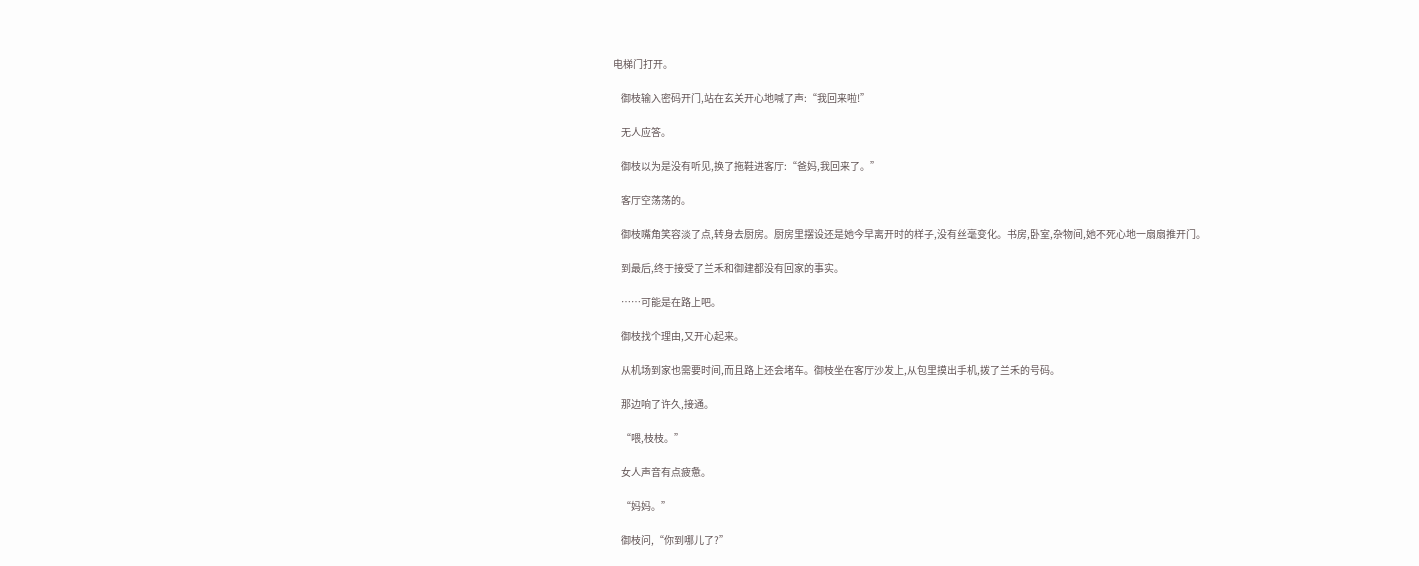电梯门打开。

    御枝输入密码开门,站在玄关开心地喊了声:“我回来啦!”

    无人应答。

    御枝以为是没有听见,换了拖鞋进客厅:“爸妈,我回来了。”

    客厅空荡荡的。

    御枝嘴角笑容淡了点,转身去厨房。厨房里摆设还是她今早离开时的样子,没有丝毫变化。书房,卧室,杂物间,她不死心地一扇扇推开门。

    到最后,终于接受了兰禾和御建都没有回家的事实。

    ……可能是在路上吧。

    御枝找个理由,又开心起来。

    从机场到家也需要时间,而且路上还会堵车。御枝坐在客厅沙发上,从包里摸出手机,拨了兰禾的号码。

    那边响了许久,接通。

    “喂,枝枝。”

    女人声音有点疲惫。

    “妈妈。”

    御枝问,“你到哪儿了?”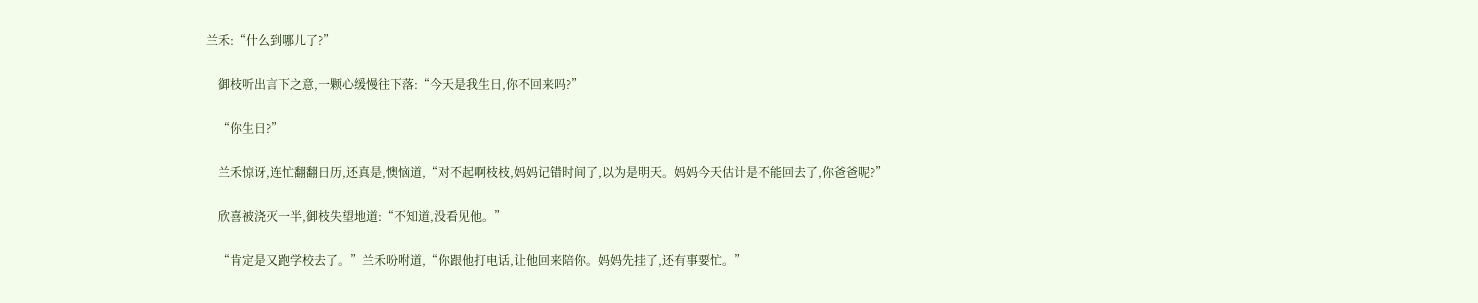兰禾:“什么到哪儿了?”

    御枝听出言下之意,一颗心缓慢往下落:“今天是我生日,你不回来吗?”

    “你生日?”

    兰禾惊讶,连忙翻翻日历,还真是,懊恼道,“对不起啊枝枝,妈妈记错时间了,以为是明天。妈妈今天估计是不能回去了,你爸爸呢?”

    欣喜被浇灭一半,御枝失望地道:“不知道,没看见他。”

    “肯定是又跑学校去了。”兰禾吩咐道,“你跟他打电话,让他回来陪你。妈妈先挂了,还有事要忙。”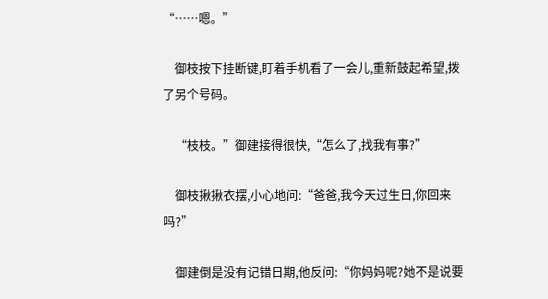“……嗯。”

    御枝按下挂断键,盯着手机看了一会儿,重新鼓起希望,拨了另个号码。

    “枝枝。”御建接得很快,“怎么了,找我有事?”

    御枝揪揪衣摆,小心地问:“爸爸,我今天过生日,你回来吗?”

    御建倒是没有记错日期,他反问:“你妈妈呢?她不是说要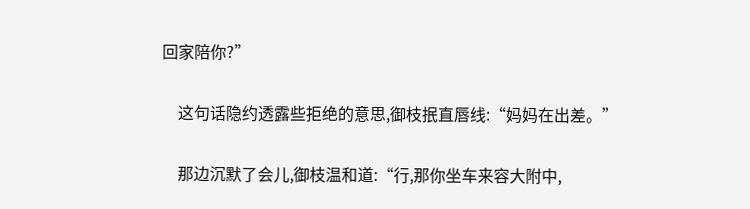回家陪你?”

    这句话隐约透露些拒绝的意思,御枝抿直唇线:“妈妈在出差。”

    那边沉默了会儿,御枝温和道:“行,那你坐车来容大附中,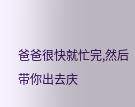爸爸很快就忙完,然后带你出去庆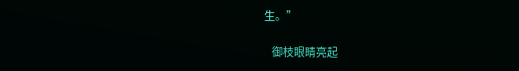生。”

    御枝眼睛亮起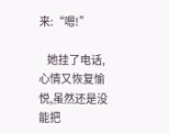来:“嗯!”

    她挂了电话,心情又恢复愉悦,虽然还是没能把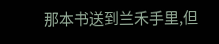那本书送到兰禾手里,但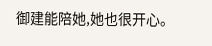御建能陪她,她也很开心。